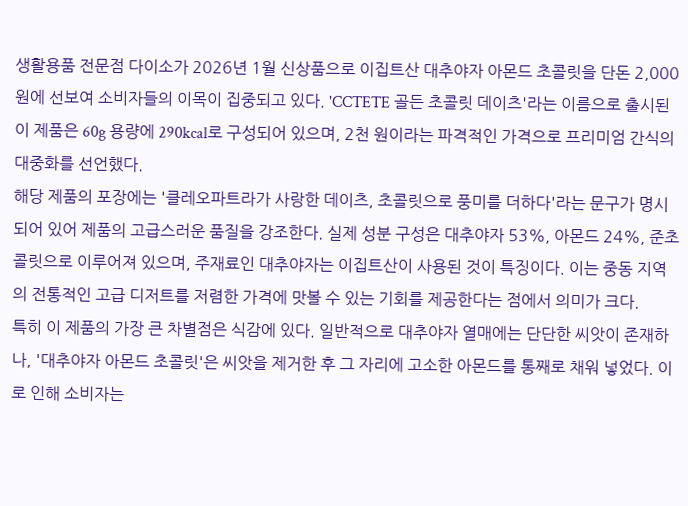생활용품 전문점 다이소가 2026년 1월 신상품으로 이집트산 대추야자 아몬드 초콜릿을 단돈 2,000원에 선보여 소비자들의 이목이 집중되고 있다. 'CCTETE 골든 초콜릿 데이츠'라는 이름으로 출시된 이 제품은 60g 용량에 290kcal로 구성되어 있으며, 2천 원이라는 파격적인 가격으로 프리미엄 간식의 대중화를 선언했다.
해당 제품의 포장에는 '클레오파트라가 사랑한 데이츠, 초콜릿으로 풍미를 더하다'라는 문구가 명시되어 있어 제품의 고급스러운 품질을 강조한다. 실제 성분 구성은 대추야자 53%, 아몬드 24%, 준초콜릿으로 이루어져 있으며, 주재료인 대추야자는 이집트산이 사용된 것이 특징이다. 이는 중동 지역의 전통적인 고급 디저트를 저렴한 가격에 맛볼 수 있는 기회를 제공한다는 점에서 의미가 크다.
특히 이 제품의 가장 큰 차별점은 식감에 있다. 일반적으로 대추야자 열매에는 단단한 씨앗이 존재하나, '대추야자 아몬드 초콜릿'은 씨앗을 제거한 후 그 자리에 고소한 아몬드를 통째로 채워 넣었다. 이로 인해 소비자는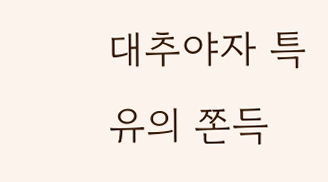대추야자 특유의 쫀득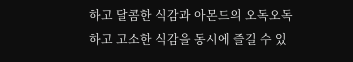하고 달콤한 식감과 아몬드의 오독오독하고 고소한 식감을 동시에 즐길 수 있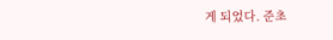게 되었다. 준초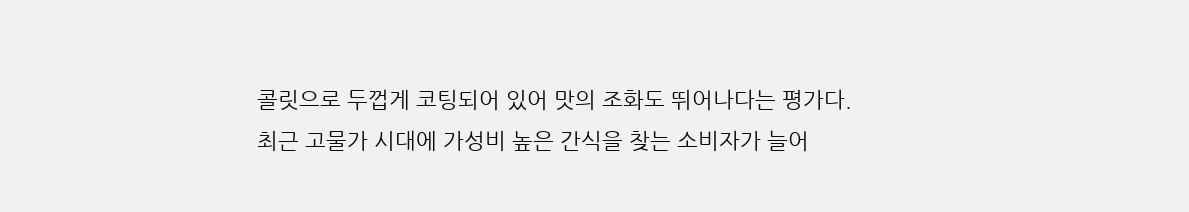콜릿으로 두껍게 코팅되어 있어 맛의 조화도 뛰어나다는 평가다.
최근 고물가 시대에 가성비 높은 간식을 찾는 소비자가 늘어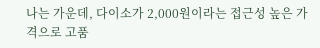나는 가운데, 다이소가 2,000원이라는 접근성 높은 가격으로 고품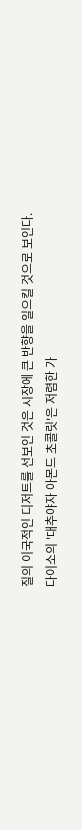질의 이국적인 디저트를 선보인 것은 시장에 큰 반향을 일으킬 것으로 보인다. 다이소의 '대추야자 아몬드 초콜릿'은 저렴한 가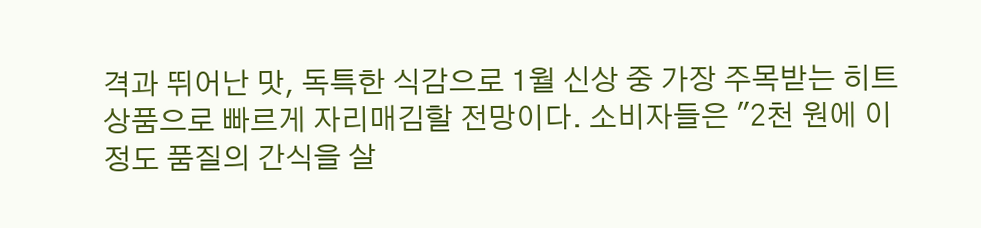격과 뛰어난 맛, 독특한 식감으로 1월 신상 중 가장 주목받는 히트 상품으로 빠르게 자리매김할 전망이다. 소비자들은 "2천 원에 이 정도 품질의 간식을 살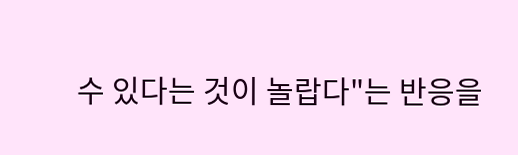수 있다는 것이 놀랍다"는 반응을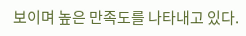보이며 높은 만족도를 나타내고 있다.